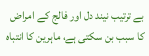بے ترتیب نیند دل اور فالج کے امراض کا سبب بن سکتی ہے، ماہرین کا انتباہ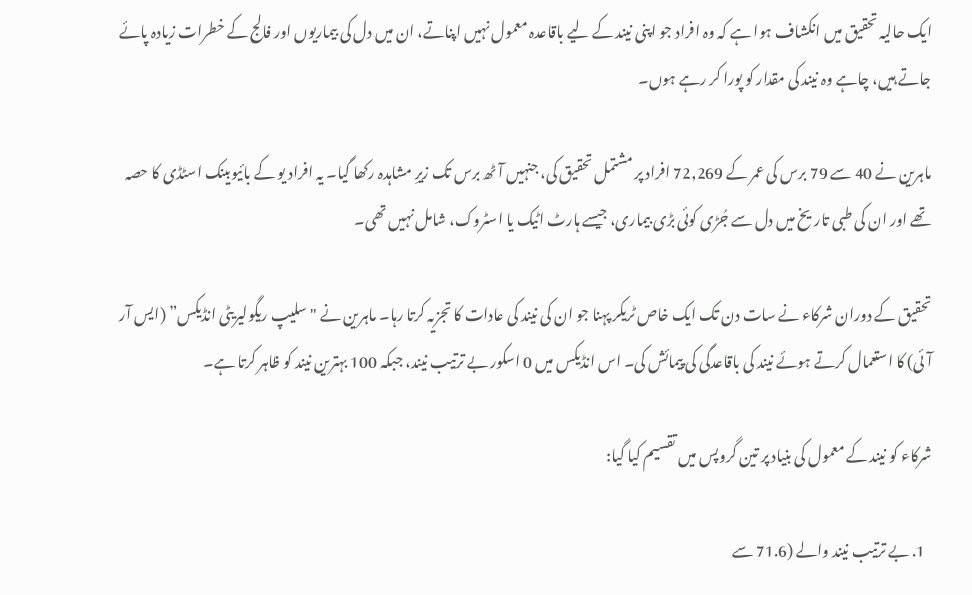ایک حالیہ تحقیق میں انکشاف ہوا ہے کہ وہ افراد جو اپنی نیند کے لیے باقاعدہ معمول نہیں اپناتے، ان میں دل کی بیماریوں اور فالج کے خطرات زیادہ پائے جاتے ہیں، چاہے وہ نیند کی مقدار کو پورا کر رہے ہوں۔

ماہرین نے 40 سے 79 برس کی عمر کے 72,269 افراد پر مشتمل تحقیق کی، جنہیں آٹھ برس تک زیرِ مشاہدہ رکھا گیا۔ یہ افراد یو کے بائیوبینک اسٹڈی کا حصہ تھے اور ان کی طبی تاریخ میں دل سے جُڑی کوئی بڑی بیماری، جیسے ہارٹ اٹیک یا اسٹروک، شامل نہیں تھی۔

تحقیق کے دوران شرکاء نے سات دن تک ایک خاص ٹریکر پہنا جو ان کی نیند کی عادات کا تجزیہ کرتا رہا۔ ماہرین نے "سلیپ ریگولیریٹی انڈیکس” (ایس آر آئی) کا استعمال کرتے ہوئے نیند کی باقاعدگی کی پیمائش کی۔ اس انڈیکس میں 0 اسکور بے ترتیب نیند، جبکہ 100 بہترین نیند کو ظاہر کرتا ہے۔

شرکاء کو نیند کے معمول کی بنیاد پر تین گروپس میں تقسیم کیا گیا:

  1. بے ترتیب نیند والے (71.6 سے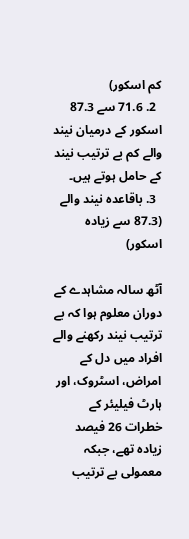کم اسکور)
  2. 71.6 سے 87.3 اسکور کے درمیان نیند والے کم بے ترتیب نیند کے حامل ہوتے ہیں۔
  3. باقاعدہ نیند والے (87.3 سے زیادہ اسکور)

آٹھ سالہ مشاہدے کے دوران معلوم ہوا کہ بے ترتیب نیند رکھنے والے افراد میں دل کے امراض، اسٹروک، اور ہارٹ فیلیئر کے خطرات 26 فیصد زیادہ تھے، جبکہ معمولی بے ترتیب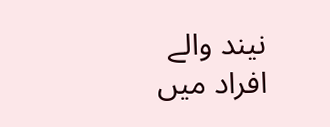نیند والے افراد میں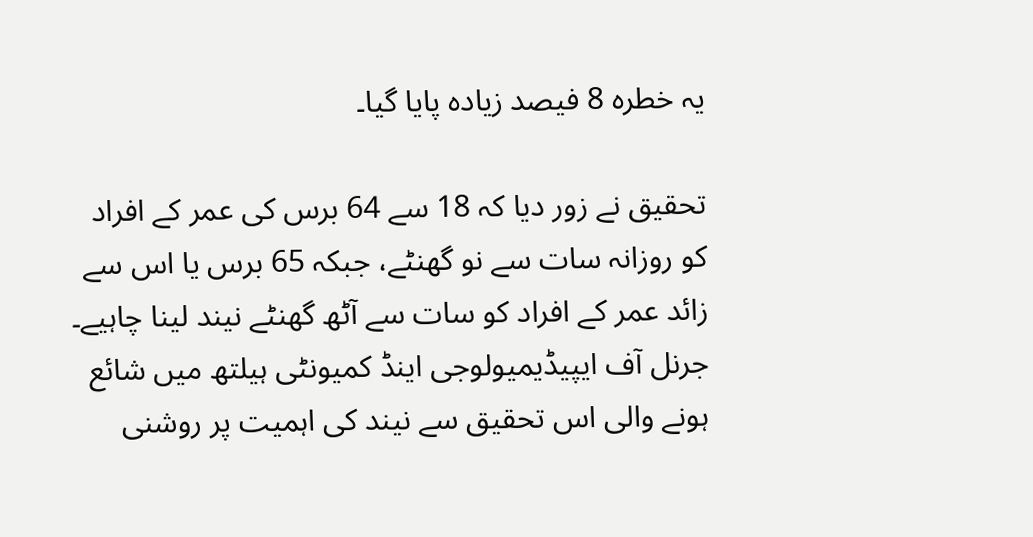یہ خطرہ 8 فیصد زیادہ پایا گیا۔

تحقیق نے زور دیا کہ 18 سے 64 برس کی عمر کے افراد کو روزانہ سات سے نو گھنٹے، جبکہ 65 برس یا اس سے زائد عمر کے افراد کو سات سے آٹھ گھنٹے نیند لینا چاہیے۔ جرنل آف ایپیڈیمیولوجی اینڈ کمیونٹی ہیلتھ میں شائع ہونے والی اس تحقیق سے نیند کی اہمیت پر روشنی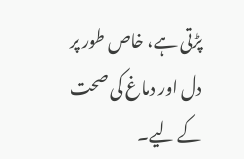پڑتی ہے، خاص طور پر دل اور دماغ کی صحت کے لیے۔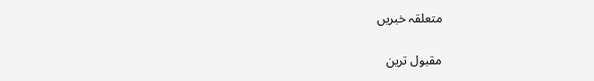متعلقہ خبریں

مقبول ترین